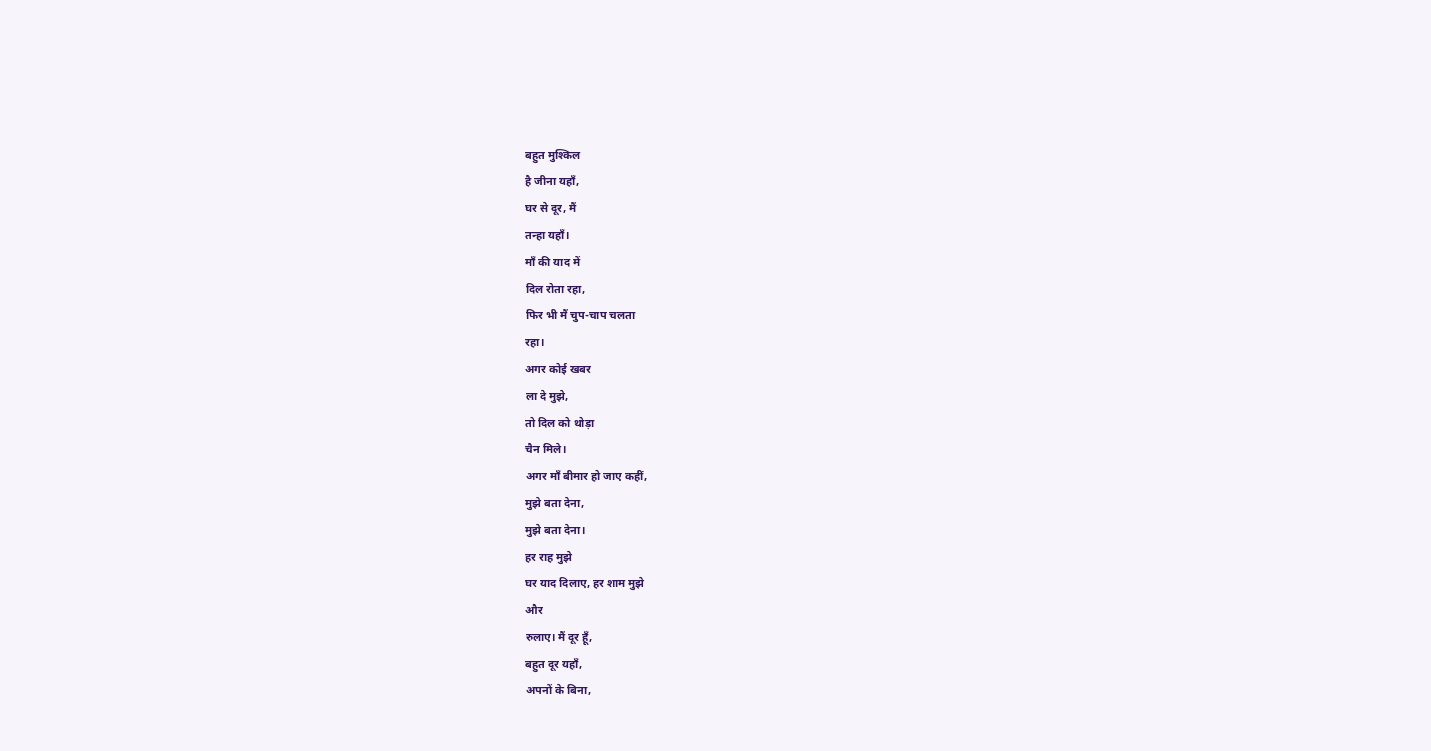बहुत मुश्किल
है जीना यहाँ,
घर से दूर, मैं
तन्हा यहाँ।
माँ की याद में
दिल रोता रहा,
फिर भी मैं चुप-चाप चलता
रहा।
अगर कोई खबर
ला दे मुझे,
तो दिल को थोड़ा
चैन मिले।
अगर माँ बीमार हो जाए कहीं,
मुझे बता देना,
मुझे बता देना।
हर राह मुझे
घर याद दिलाए, हर शाम मुझे
और
रुलाए। मैं दूर हूँ,
बहुत दूर यहाँ,
अपनों के बिना,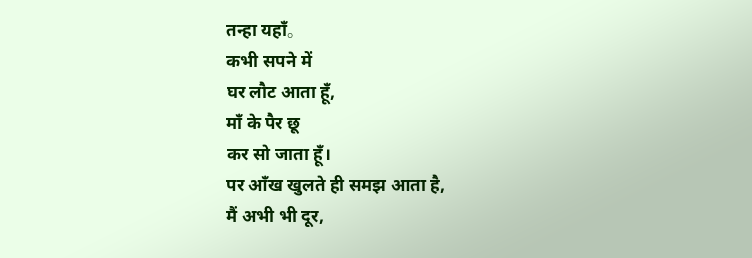तन्हा यहाँ。
कभी सपने में
घर लौट आता हूँ,
माँ के पैर छू
कर सो जाता हूँ।
पर आँख खुलते ही समझ आता है,
मैं अभी भी दूर,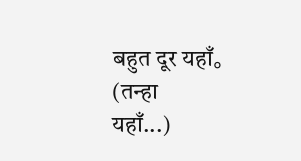बहुत दूर यहाँ。
(तन्हा
यहाँ...)